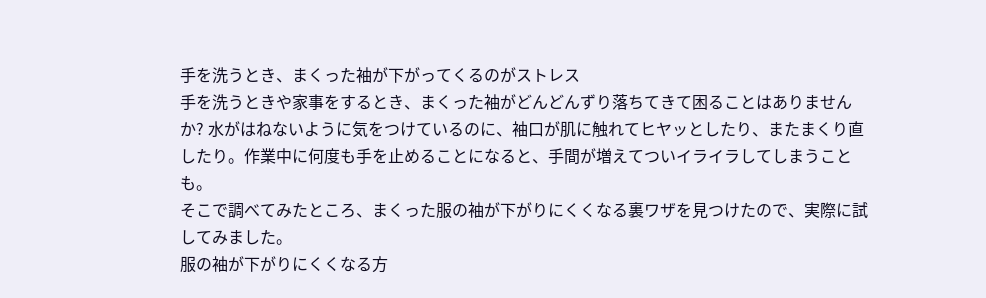手を洗うとき、まくった袖が下がってくるのがストレス
手を洗うときや家事をするとき、まくった袖がどんどんずり落ちてきて困ることはありませんか? 水がはねないように気をつけているのに、袖口が肌に触れてヒヤッとしたり、またまくり直したり。作業中に何度も手を止めることになると、手間が増えてついイライラしてしまうことも。
そこで調べてみたところ、まくった服の袖が下がりにくくなる裏ワザを見つけたので、実際に試してみました。
服の袖が下がりにくくなる方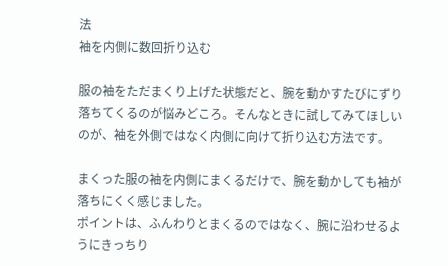法
袖を内側に数回折り込む

服の袖をただまくり上げた状態だと、腕を動かすたびにずり落ちてくるのが悩みどころ。そんなときに試してみてほしいのが、袖を外側ではなく内側に向けて折り込む方法です。

まくった服の袖を内側にまくるだけで、腕を動かしても袖が落ちにくく感じました。
ポイントは、ふんわりとまくるのではなく、腕に沿わせるようにきっちり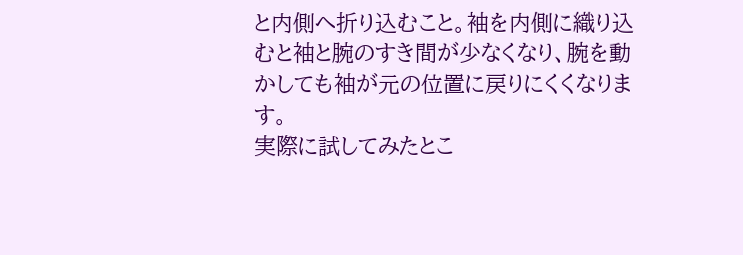と内側へ折り込むこと。袖を内側に織り込むと袖と腕のすき間が少なくなり、腕を動かしても袖が元の位置に戻りにくくなります。
実際に試してみたとこ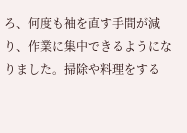ろ、何度も袖を直す手間が減り、作業に集中できるようになりました。掃除や料理をする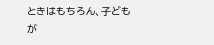ときはもちろん、子どもが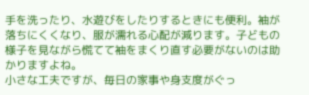手を洗ったり、水遊びをしたりするときにも便利。袖が落ちにくくなり、服が濡れる心配が減ります。子どもの様子を見ながら慌てて袖をまくり直す必要がないのは助かりますよね。
小さな工夫ですが、毎日の家事や身支度がぐっ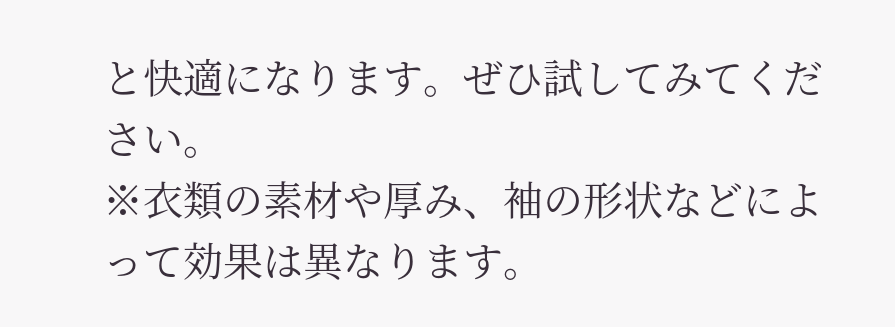と快適になります。ぜひ試してみてください。
※衣類の素材や厚み、袖の形状などによって効果は異なります。